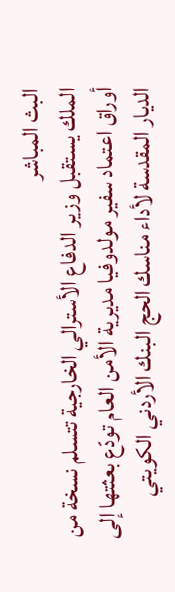البث المباشر
الملك يستقبل وزير الدفاع الأسترالي الخارجية تتسلم نسخة من أوراق اعتماد سفير مولدوفيا مديرية الأمن العام تودّع بعثتها إلى الديار المقدسة لأداء مناسك الحج البنك الأردني الكويتي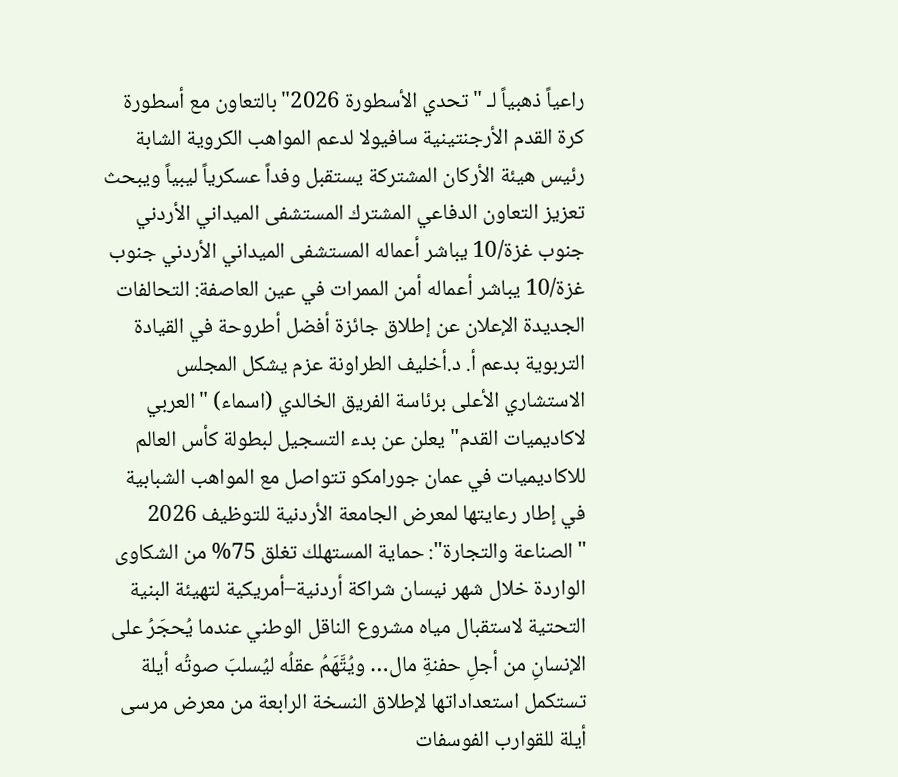راعياً ذهبياً لـ "تحدي الأسطورة 2026" بالتعاون مع أسطورة كرة القدم الأرجنتينية سافيولا لدعم المواهب الكروية الشابة رئيس هيئة الأركان المشتركة يستقبل وفداً عسكرياً ليبياً ويبحث تعزيز التعاون الدفاعي المشترك المستشفى الميداني الأردني جنوب غزة/10 يباشر أعماله المستشفى الميداني الأردني جنوب غزة/10 يباشر أعماله أمن الممرات في عين العاصفة: التحالفات الجديدة الإعلان عن إطلاق جائزة أفضل أطروحة في القيادة التربوية بدعم أ. د.أخليف الطراونة عزم يشكل المجلس الاستشاري الأعلى برئاسة الفريق الخالدي (اسماء) "العربي لاكاديميات القدم" يعلن عن بدء التسجيل لبطولة كأس العالم للاكاديميات في عمان جورامكو تتواصل مع المواهب الشبابية في إطار رعايتها لمعرض الجامعة الأردنية للتوظيف 2026 "الصناعة والتجارة": حماية المستهلك تغلق 75% من الشكاوى الواردة خلال شهر نيسان شراكة أردنية–أمريكية لتهيئة البنية التحتية لاستقبال مياه مشروع الناقل الوطني عندما يُحجَرُ على الإنسانِ من أجلِ حفنةِ مال… ويُتَّهَمُ عقلُه ليُسلبَ صوتُه أيلة تستكمل استعداداتها لإطلاق النسخة الرابعة من معرض مرسى أيلة للقوارب الفوسفات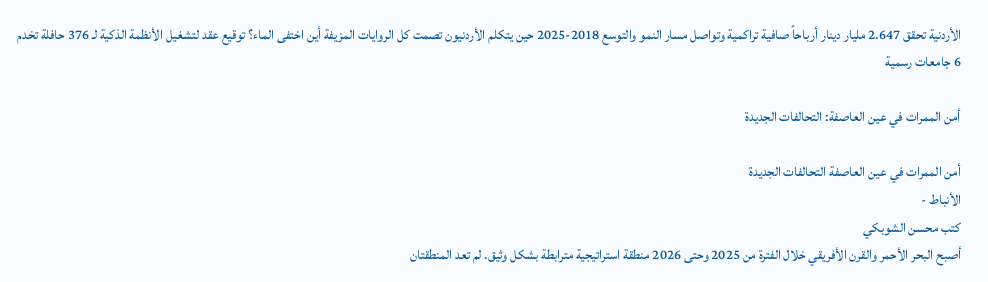الأردنية تحقق 2.647 مليار دينار أرباحاً صافية تراكمية وتواصل مسار النمو والتوسع 2018-2025 حين يتكلم الأردنيون تصمت كل الروايات المزيفة أين اختفى الماء؟ توقيع عقد لتشغيل الأنظمة الذكية لـ 376 حافلة تخدم 6 جامعات رسمية

أمن الممرات في عين العاصفة: التحالفات الجديدة

أمن الممرات في عين العاصفة التحالفات الجديدة
الأنباط -
كتب محسن الشوبكي
أصبح البحر الأحمر والقرن الأفريقي خلال الفترة من 2025 وحتى 2026 منطقة استراتيجية مترابطة بشكل وثيق. لم تعد المنطقتان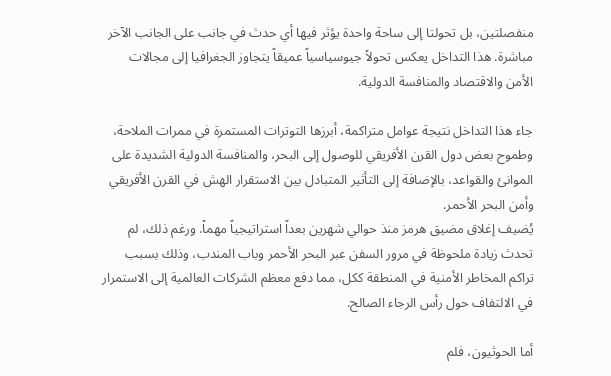منفصلتين، بل تحولتا إلى ساحة واحدة يؤثر فيها أي حدث في جانب على الجانب الآخر مباشرة. هذا التداخل يعكس تحولاً جيوسياسياً عميقاً يتجاوز الجغرافيا إلى مجالات الأمن والاقتصاد والمنافسة الدولية.

جاء هذا التداخل نتيجة عوامل متراكمة، أبرزها التوترات المستمرة في ممرات الملاحة، وطموح بعض دول القرن الأفريقي للوصول إلى البحر، والمنافسة الدولية الشديدة على الموانئ والقواعد، بالإضافة إلى التأثير المتبادل بين الاستقرار الهش في القرن الأفريقي وأمن البحر الأحمر.
يُضيف إغلاق مضيق هرمز منذ حوالي شهرين بعداً استراتيجياً مهماً. ورغم ذلك، لم تحدث زيادة ملحوظة في مرور السفن عبر البحر الأحمر وباب المندب، وذلك بسبب تراكم المخاطر الأمنية في المنطقة ككل، مما دفع معظم الشركات العالمية إلى الاستمرار في الالتفاف حول رأس الرجاء الصالح.

أما الحوثيون، فلم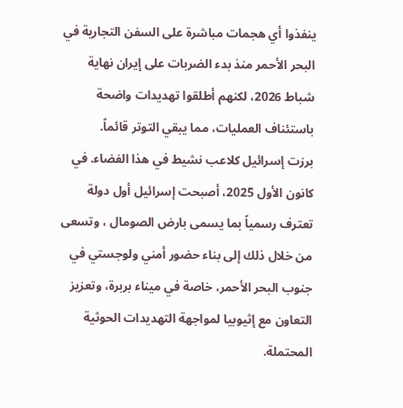ينفذوا أي هجمات مباشرة على السفن التجارية في البحر الأحمر منذ بدء الضربات على إيران نهاية شباط 2026، لكنهم أطلقوا تهديدات واضحة باستئناف العمليات، مما يبقي التوتر قائماً.
برزت إسرائيل كلاعب نشيط في هذا الفضاء. في كانون الأول 2025، أصبحت إسرائيل أول دولة تعترف رسمياً بما يسمى بارض الصومال ، وتسعى من خلال ذلك إلى بناء حضور أمني ولوجستي في جنوب البحر الأحمر، خاصة في ميناء بربرة، وتعزيز التعاون مع إثيوبيا لمواجهة التهديدات الحوثية المحتملة.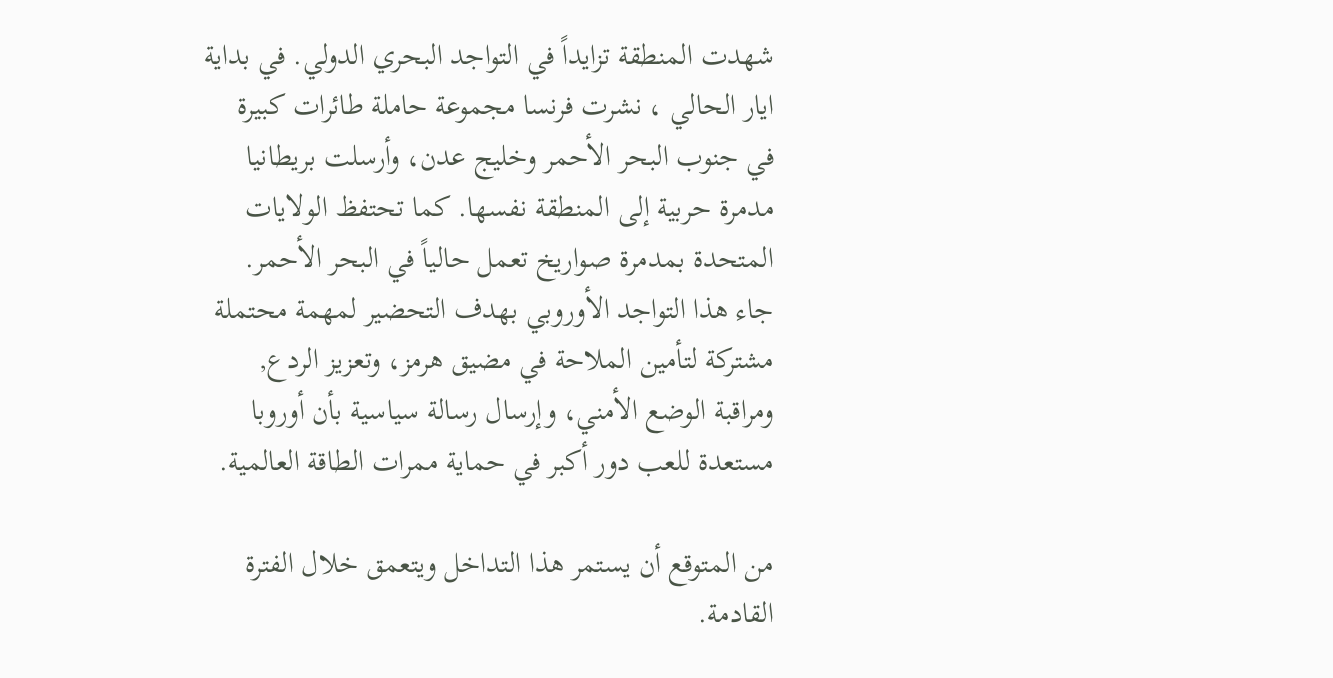شهدت المنطقة تزايداً في التواجد البحري الدولي. في بداية ايار الحالي ، نشرت فرنسا مجموعة حاملة طائرات كبيرة في جنوب البحر الأحمر وخليج عدن، وأرسلت بريطانيا مدمرة حربية إلى المنطقة نفسها. كما تحتفظ الولايات المتحدة بمدمرة صواريخ تعمل حالياً في البحر الأحمر. جاء هذا التواجد الأوروبي بهدف التحضير لمهمة محتملة مشتركة لتأمين الملاحة في مضيق هرمز، وتعزيز الردع, ومراقبة الوضع الأمني، وإرسال رسالة سياسية بأن أوروبا مستعدة للعب دور أكبر في حماية ممرات الطاقة العالمية.

من المتوقع أن يستمر هذا التداخل ويتعمق خلال الفترة القادمة.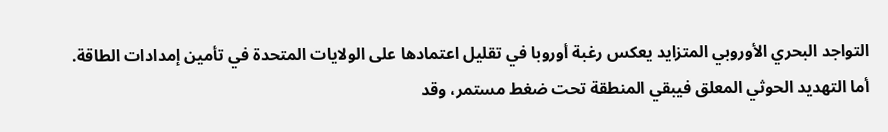التواجد البحري الأوروبي المتزايد يعكس رغبة أوروبا في تقليل اعتمادها على الولايات المتحدة في تأمين إمدادات الطاقة. أما التهديد الحوثي المعلق فيبقي المنطقة تحت ضغط مستمر، وقد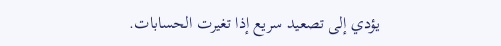يؤدي إلى تصعيد سريع إذا تغيرت الحسابات.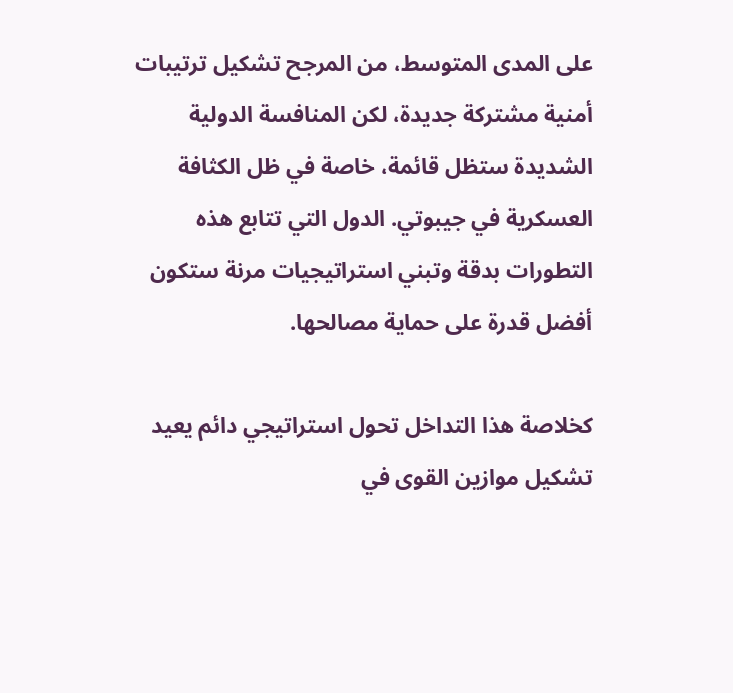على المدى المتوسط، من المرجح تشكيل ترتيبات أمنية مشتركة جديدة، لكن المنافسة الدولية الشديدة ستظل قائمة، خاصة في ظل الكثافة العسكرية في جيبوتي. الدول التي تتابع هذه التطورات بدقة وتبني استراتيجيات مرنة ستكون أفضل قدرة على حماية مصالحها.

كخلاصة هذا التداخل تحول استراتيجي دائم يعيد تشكيل موازين القوى في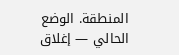المنطقة. الوضع الحالي — إغلاق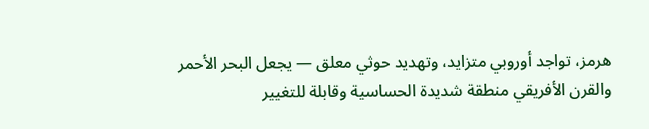هرمز، تواجد أوروبي متزايد، وتهديد حوثي معلق — يجعل البحر الأحمر والقرن الأفريقي منطقة شديدة الحساسية وقابلة للتغيير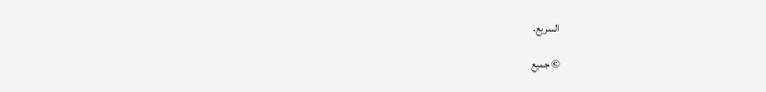السريع.

© جميع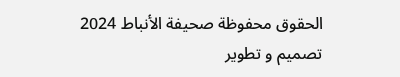الحقوق محفوظة صحيفة الأنباط 2024
تصميم و تطوير